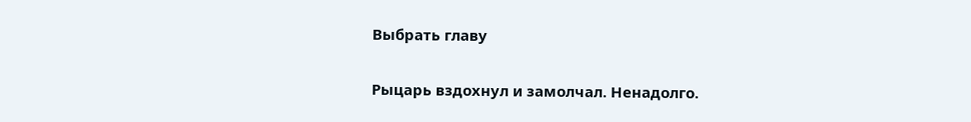Выбрать главу

Рыцарь вздохнул и замолчал. Ненадолго.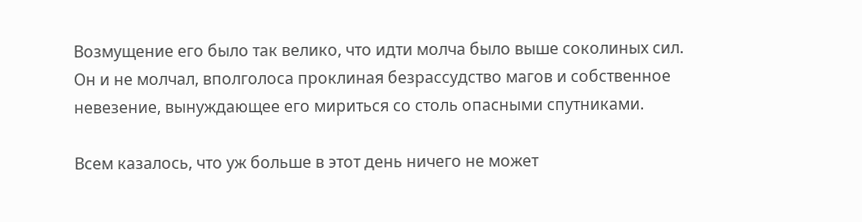Возмущение его было так велико, что идти молча было выше соколиных сил. Он и не молчал, вполголоса проклиная безрассудство магов и собственное невезение, вынуждающее его мириться со столь опасными спутниками.

Всем казалось, что уж больше в этот день ничего не может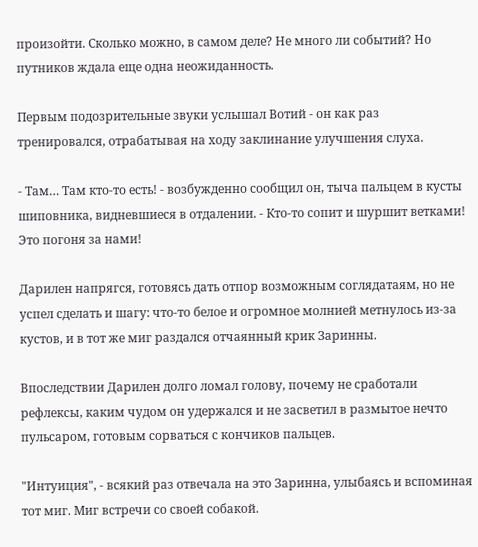произойти. Сколько можно, в самом деле? Не много ли событий? Но путников ждала еще одна неожиданность.

Первым подозрительные звуки услышал Вотий - он как раз тренировался, отрабатывая на ходу заклинание улучшения слуха.

- Там… Там кто-то есть! - возбужденно сообщил он, тыча пальцем в кусты шиповника, видневшиеся в отдалении. - Кто-то сопит и шуршит ветками! Это погоня за нами!

Дарилен напрягся, готовясь дать отпор возможным соглядатаям, но не успел сделать и шагу: что-то белое и огромное молнией метнулось из-за кустов, и в тот же миг раздался отчаянный крик Заринны.

Впоследствии Дарилен долго ломал голову, почему не сработали рефлексы, каким чудом он удержался и не засветил в размытое нечто пульсаром, готовым сорваться с кончиков пальцев.

"Интуиция", - всякий раз отвечала на это Заринна, улыбаясь и вспоминая тот миг. Миг встречи со своей собакой.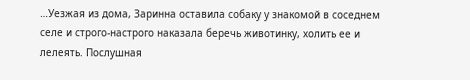…Уезжая из дома, Заринна оставила собаку у знакомой в соседнем селе и строго-настрого наказала беречь животинку, холить ее и лелеять. Послушная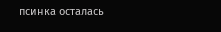псинка осталась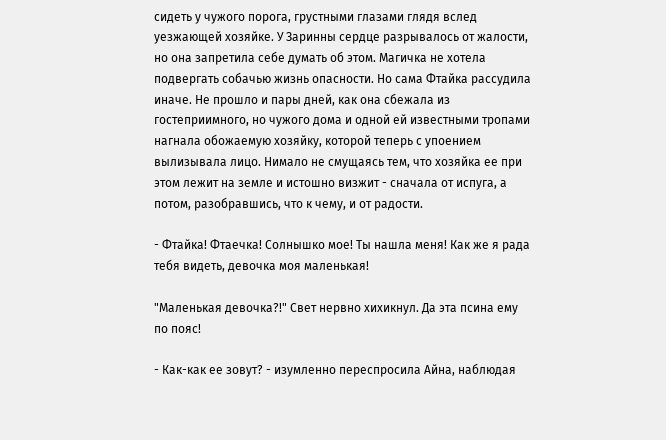сидеть у чужого порога, грустными глазами глядя вслед уезжающей хозяйке. У Заринны сердце разрывалось от жалости, но она запретила себе думать об этом. Магичка не хотела подвергать собачью жизнь опасности. Но сама Фтайка рассудила иначе. Не прошло и пары дней, как она сбежала из гостеприимного, но чужого дома и одной ей известными тропами нагнала обожаемую хозяйку, которой теперь с упоением вылизывала лицо. Нимало не смущаясь тем, что хозяйка ее при этом лежит на земле и истошно визжит - сначала от испуга, а потом, разобравшись, что к чему, и от радости.

- Фтайка! Фтаечка! Солнышко мое! Ты нашла меня! Как же я рада тебя видеть, девочка моя маленькая!

"Маленькая девочка?!" Свет нервно хихикнул. Да эта псина ему по пояс!

- Как-как ее зовут? - изумленно переспросила Айна, наблюдая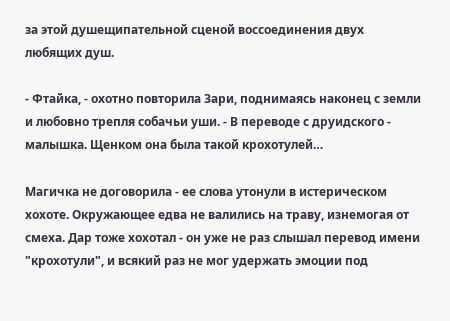за этой душещипательной сценой воссоединения двух любящих душ.

- Фтайка, - охотно повторила Зари, поднимаясь наконец с земли и любовно трепля собачьи уши. - В переводе с друидского - малышка. Щенком она была такой крохотулей…

Магичка не договорила - ее слова утонули в истерическом хохоте. Окружающее едва не валились на траву, изнемогая от смеха. Дар тоже хохотал - он уже не раз слышал перевод имени "крохотули", и всякий раз не мог удержать эмоции под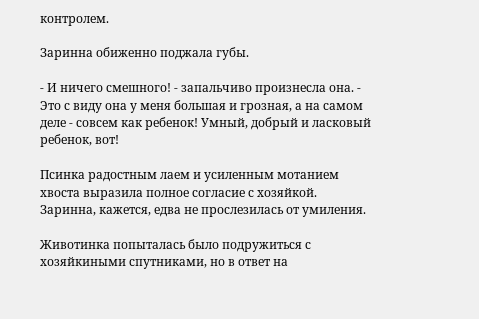контролем.

Заринна обиженно поджала губы.

- И ничего смешного! - запальчиво произнесла она. - Это с виду она у меня большая и грозная, а на самом деле - совсем как ребенок! Умный, добрый и ласковый ребенок, вот!

Псинка радостным лаем и усиленным мотанием хвоста выразила полное согласие с хозяйкой. Заринна, кажется, едва не прослезилась от умиления.

Животинка попыталась было подружиться с хозяйкиными спутниками, но в ответ на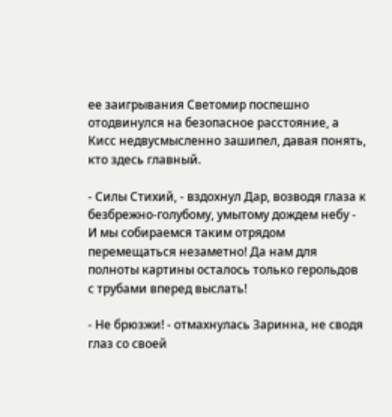ее заигрывания Светомир поспешно отодвинулся на безопасное расстояние, а Кисс недвусмысленно зашипел, давая понять, кто здесь главный.

- Силы Стихий, - вздохнул Дар, возводя глаза к безбрежно-голубому, умытому дождем небу - И мы собираемся таким отрядом перемещаться незаметно! Да нам для полноты картины осталось только герольдов с трубами вперед выслать!

- Не брюзжи! - отмахнулась Заринна, не сводя глаз со своей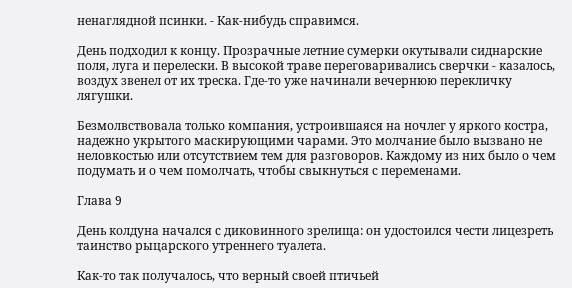ненаглядной псинки. - Как-нибудь справимся.

День подходил к концу. Прозрачные летние сумерки окутывали сиднарские поля, луга и перелески. В высокой траве переговаривались сверчки - казалось, воздух звенел от их треска. Где-то уже начинали вечернюю перекличку лягушки.

Безмолвствовала только компания, устроившаяся на ночлег у яркого костра, надежно укрытого маскирующими чарами. Это молчание было вызвано не неловкостью или отсутствием тем для разговоров. Каждому из них было о чем подумать и о чем помолчать, чтобы свыкнуться с переменами.

Глава 9

День колдуна начался с диковинного зрелища: он удостоился чести лицезреть таинство рыцарского утреннего туалета.

Как-то так получалось, что верный своей птичьей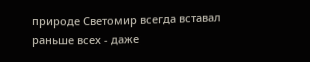природе Светомир всегда вставал раньше всех - даже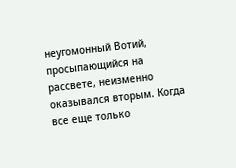неугомонный Вотий, просыпающийся на рассвете, неизменно оказывался вторым. Когда все еще только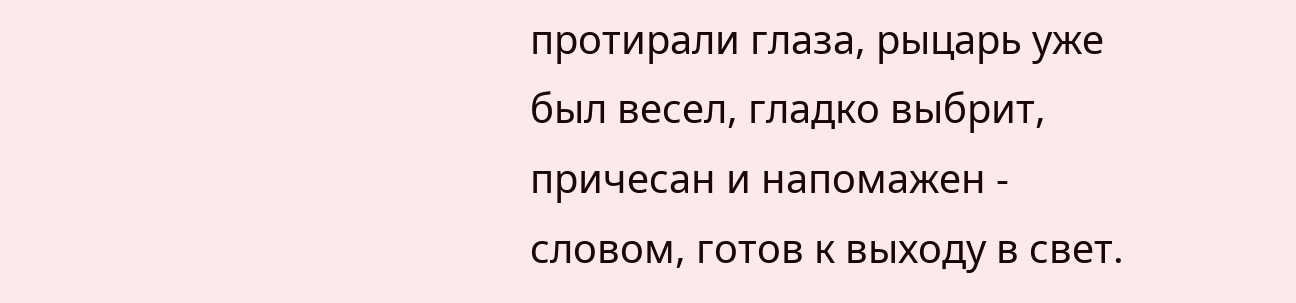протирали глаза, рыцарь уже был весел, гладко выбрит, причесан и напомажен - словом, готов к выходу в свет.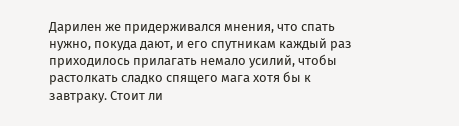Дарилен же придерживался мнения, что спать нужно, покуда дают, и его спутникам каждый раз приходилось прилагать немало усилий, чтобы растолкать сладко спящего мага хотя бы к завтраку. Стоит ли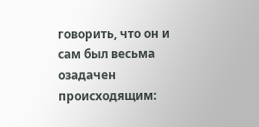говорить, что он и сам был весьма озадачен происходящим: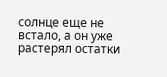солнце еще не встало, а он уже растерял остатки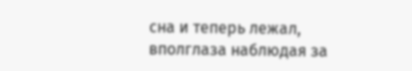сна и теперь лежал, вполглаза наблюдая за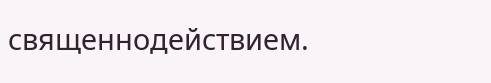священнодействием.